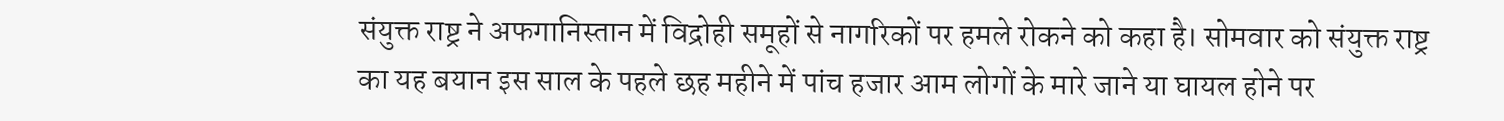संयुक्त राष्ट्र ने अफगानिस्तान में विद्रोही समूहों से नागरिकों पर हमले रोकने को कहा है। सोमवार को संयुक्त राष्ट्र का यह बयान इस साल के पहले छह महीने में पांच हजार आम लोगों के मारे जाने या घायल होने पर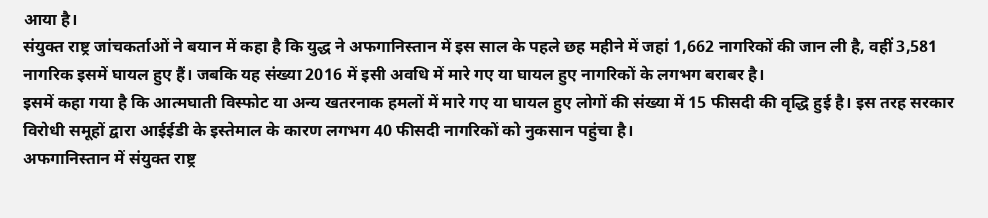आया है।
संयुक्त राष्ट्र जांचकर्ताओं ने बयान में कहा है कि युद्ध ने अफगानिस्तान में इस साल के पहले छह महीने में जहां 1,662 नागरिकों की जान ली है, वहीं 3,581 नागरिक इसमें घायल हुए हैं। जबकि यह संख्या 2016 में इसी अवधि में मारे गए या घायल हुए नागरिकों के लगभग बराबर है।
इसमें कहा गया है कि आत्मघाती विस्फोट या अन्य खतरनाक हमलों में मारे गए या घायल हुए लोगों की संख्या में 15 फीसदी की वृद्धि हुई है। इस तरह सरकार विरोधी समूहों द्वारा आईईडी के इस्तेमाल के कारण लगभग 40 फीसदी नागरिकों को नुकसान पहुंचा है।
अफगानिस्तान में संयुक्त राष्ट्र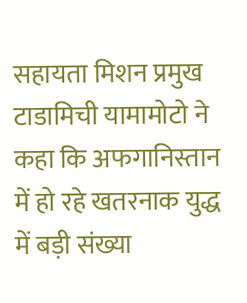सहायता मिशन प्रमुख टाडामिची यामामोटो ने कहा कि अफगानिस्तान में हो रहे खतरनाक युद्ध में बड़ी संख्या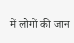में लोगों की जान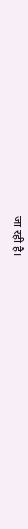जा रही है।